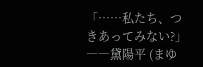「……私たち、つきあってみない?」――黛陽平 (まゆ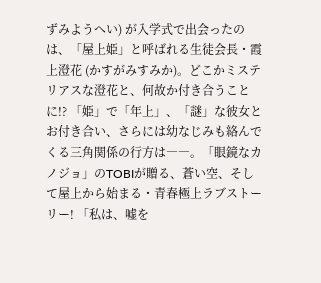ずみようへい) が入学式で出会ったのは、「屋上姫」と呼ばれる生徒会長・霞上澄花 (かすがみすみか)。どこかミステリアスな澄花と、何故か付き合うことに!? 「姫」で「年上」、「謎」な彼女とお付き合い、さらには幼なじみも絡んでくる三角関係の行方は――。「眼鏡なカノジョ」のTOBIが贈る、蒼い空、そして屋上から始まる・青春極上ラブストーリー! 「私は、嘘を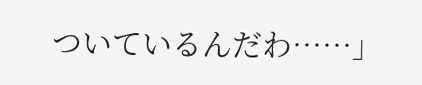ついているんだわ……」